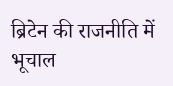ब्रिटेन की राजनीति में भूचाल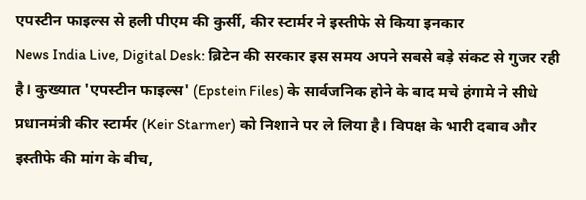एपस्टीन फाइल्स से हली पीएम की कुर्सी, कीर स्टार्मर ने इस्तीफे से किया इनकार
News India Live, Digital Desk: ब्रिटेन की सरकार इस समय अपने सबसे बड़े संकट से गुजर रही है। कुख्यात 'एपस्टीन फाइल्स' (Epstein Files) के सार्वजनिक होने के बाद मचे हंगामे ने सीधे प्रधानमंत्री कीर स्टार्मर (Keir Starmer) को निशाने पर ले लिया है। विपक्ष के भारी दबाव और इस्तीफे की मांग के बीच,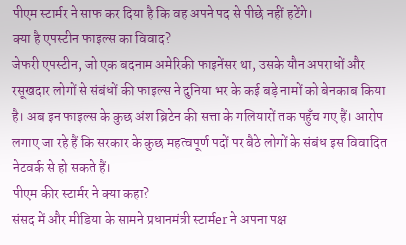पीएम स्टार्मर ने साफ कर दिया है कि वह अपने पद से पीछे नहीं हटेंगे।
क्या है एपस्टीन फाइल्स का विवाद?
जेफरी एपस्टीन, जो एक बदनाम अमेरिकी फाइनेंसर था, उसके यौन अपराधों और रसूखदार लोगों से संबंधों की फाइल्स ने दुनिया भर के कई बड़े नामों को बेनकाब किया है। अब इन फाइल्स के कुछ अंश ब्रिटेन की सत्ता के गलियारों तक पहुँच गए हैं। आरोप लगाए जा रहे हैं कि सरकार के कुछ महत्वपूर्ण पदों पर बैठे लोगों के संबंध इस विवादित नेटवर्क से हो सकते हैं।
पीएम कीर स्टार्मर ने क्या कहा?
संसद में और मीडिया के सामने प्रधानमंत्री स्टार्मer ने अपना पक्ष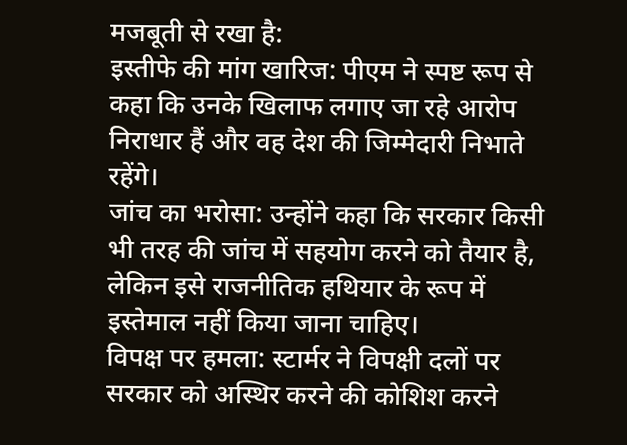मजबूती से रखा है:
इस्तीफे की मांग खारिज: पीएम ने स्पष्ट रूप से कहा कि उनके खिलाफ लगाए जा रहे आरोप निराधार हैं और वह देश की जिम्मेदारी निभाते रहेंगे।
जांच का भरोसा: उन्होंने कहा कि सरकार किसी भी तरह की जांच में सहयोग करने को तैयार है, लेकिन इसे राजनीतिक हथियार के रूप में इस्तेमाल नहीं किया जाना चाहिए।
विपक्ष पर हमला: स्टार्मर ने विपक्षी दलों पर सरकार को अस्थिर करने की कोशिश करने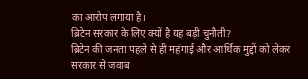का आरोप लगाया है।
ब्रिटेन सरकार के लिए क्यों है यह बड़ी चुनौती?
ब्रिटेन की जनता पहले से ही महंगाई और आर्थिक मुद्दों को लेकर सरकार से जवाब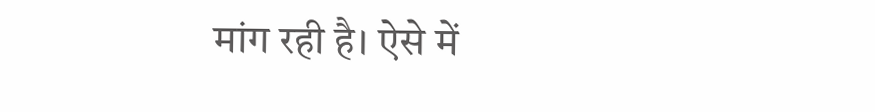मांग रही है। ऐसे में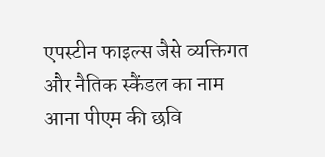एपस्टीन फाइल्स जैसे व्यक्तिगत और नैतिक स्कैंडल का नाम आना पीएम की छवि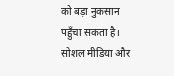को बड़ा नुकसान पहुँचा सकता है। सोशल मीडिया और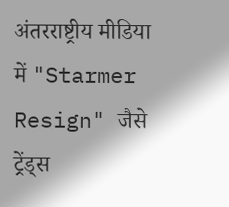अंतरराष्ट्रीय मीडिया में "Starmer Resign" जैसे ट्रेंड्स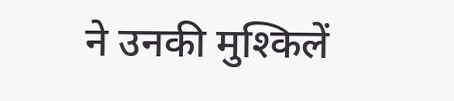ने उनकी मुश्किलें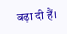बढ़ा दी हैं।